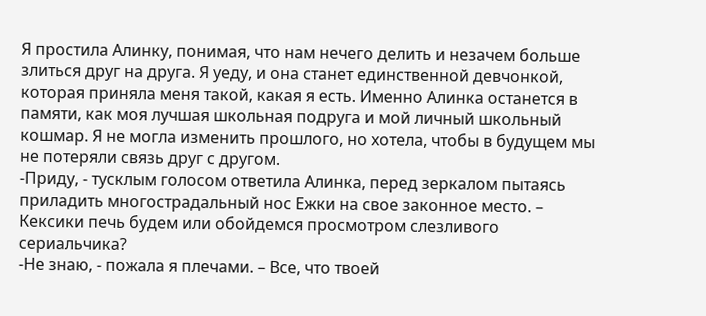Я простила Алинку, понимая, что нам нечего делить и незачем больше злиться друг на друга. Я уеду, и она станет единственной девчонкой, которая приняла меня такой, какая я есть. Именно Алинка останется в памяти, как моя лучшая школьная подруга и мой личный школьный кошмар. Я не могла изменить прошлого, но хотела, чтобы в будущем мы не потеряли связь друг с другом.
-Приду, - тусклым голосом ответила Алинка, перед зеркалом пытаясь приладить многострадальный нос Ежки на свое законное место. – Кексики печь будем или обойдемся просмотром слезливого сериальчика?
-Не знаю, - пожала я плечами. – Все, что твоей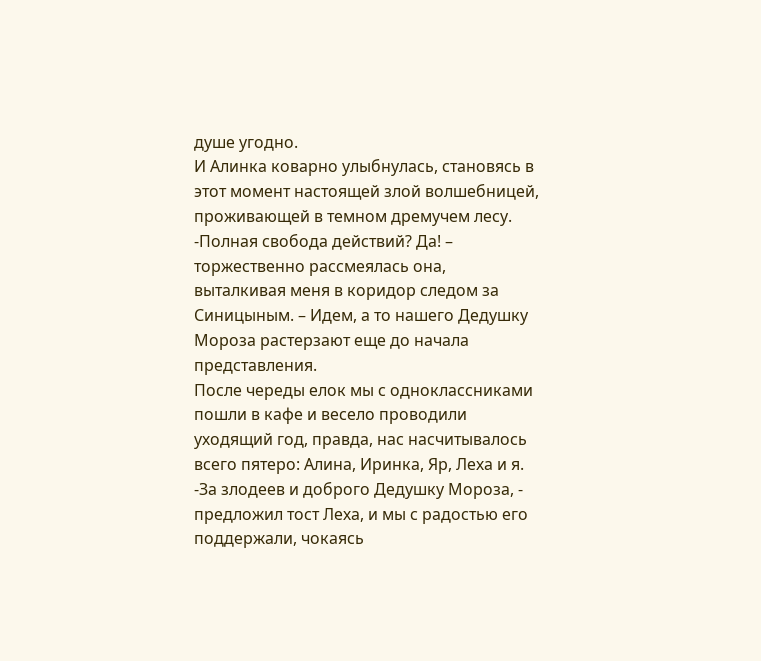душе угодно.
И Алинка коварно улыбнулась, становясь в этот момент настоящей злой волшебницей, проживающей в темном дремучем лесу.
-Полная свобода действий? Да! – торжественно рассмеялась она, выталкивая меня в коридор следом за Синицыным. – Идем, а то нашего Дедушку Мороза растерзают еще до начала представления.
После череды елок мы с одноклассниками пошли в кафе и весело проводили уходящий год, правда, нас насчитывалось всего пятеро: Алина, Иринка, Яр, Леха и я.
-За злодеев и доброго Дедушку Мороза, - предложил тост Леха, и мы с радостью его поддержали, чокаясь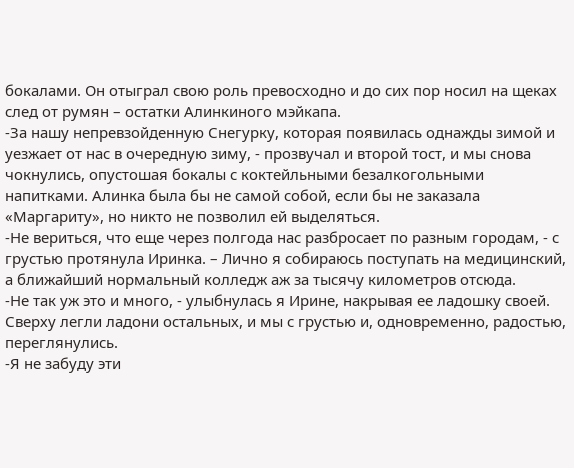бокалами. Он отыграл свою роль превосходно и до сих пор носил на щеках след от румян – остатки Алинкиного мэйкапа.
-За нашу непревзойденную Снегурку, которая появилась однажды зимой и уезжает от нас в очередную зиму, - прозвучал и второй тост, и мы снова чокнулись, опустошая бокалы с коктейльными безалкогольными напитками. Алинка была бы не самой собой, если бы не заказала «Маргариту», но никто не позволил ей выделяться.
-Не вериться, что еще через полгода нас разбросает по разным городам, - с грустью протянула Иринка. – Лично я собираюсь поступать на медицинский, а ближайший нормальный колледж аж за тысячу километров отсюда.
-Не так уж это и много, - улыбнулась я Ирине, накрывая ее ладошку своей. Сверху легли ладони остальных, и мы с грустью и, одновременно, радостью, переглянулись.
-Я не забуду эти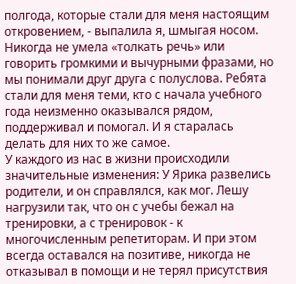полгода, которые стали для меня настоящим откровением, - выпалила я, шмыгая носом.
Никогда не умела «толкать речь» или говорить громкими и вычурными фразами, но мы понимали друг друга с полуслова. Ребята стали для меня теми, кто с начала учебного года неизменно оказывался рядом, поддерживал и помогал. И я старалась делать для них то же самое.
У каждого из нас в жизни происходили значительные изменения: У Ярика развелись родители, и он справлялся, как мог. Лешу нагрузили так, что он с учебы бежал на тренировки, а с тренировок - к многочисленным репетиторам. И при этом всегда оставался на позитиве, никогда не отказывал в помощи и не терял присутствия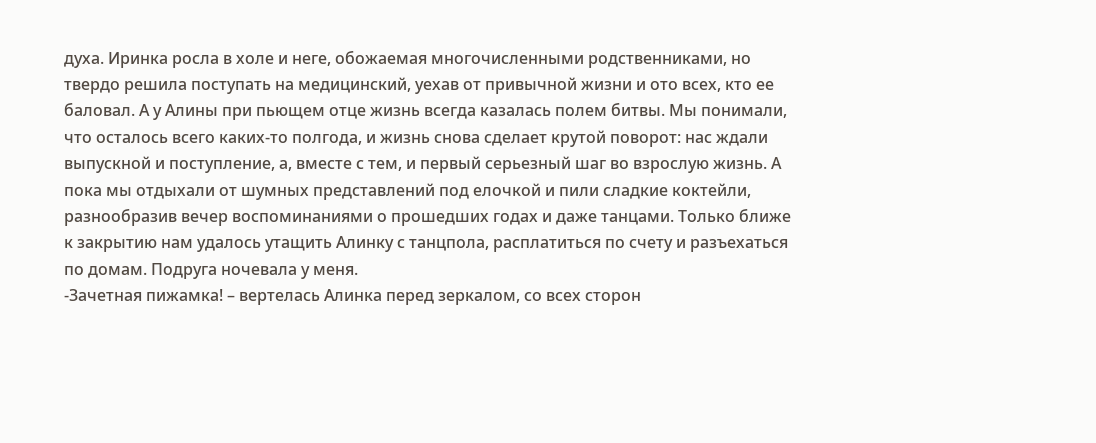духа. Иринка росла в холе и неге, обожаемая многочисленными родственниками, но твердо решила поступать на медицинский, уехав от привычной жизни и ото всех, кто ее баловал. А у Алины при пьющем отце жизнь всегда казалась полем битвы. Мы понимали, что осталось всего каких-то полгода, и жизнь снова сделает крутой поворот: нас ждали выпускной и поступление, а, вместе с тем, и первый серьезный шаг во взрослую жизнь. А пока мы отдыхали от шумных представлений под елочкой и пили сладкие коктейли, разнообразив вечер воспоминаниями о прошедших годах и даже танцами. Только ближе к закрытию нам удалось утащить Алинку с танцпола, расплатиться по счету и разъехаться по домам. Подруга ночевала у меня.
-Зачетная пижамка! – вертелась Алинка перед зеркалом, со всех сторон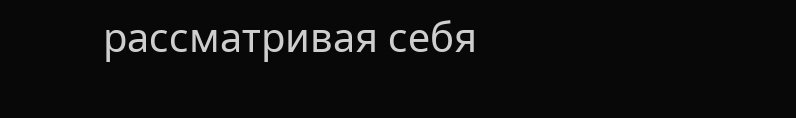рассматривая себя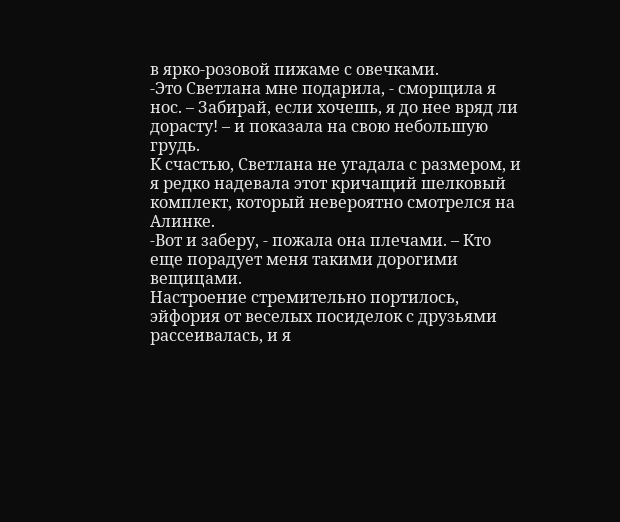в ярко-розовой пижаме с овечками.
-Это Светлана мне подарила, - сморщила я нос. – Забирай, если хочешь, я до нее вряд ли дорасту! – и показала на свою небольшую грудь.
К счастью, Светлана не угадала с размером, и я редко надевала этот кричащий шелковый комплект, который невероятно смотрелся на Алинке.
-Вот и заберу, - пожала она плечами. – Кто еще порадует меня такими дорогими вещицами.
Настроение стремительно портилось, эйфория от веселых посиделок с друзьями рассеивалась, и я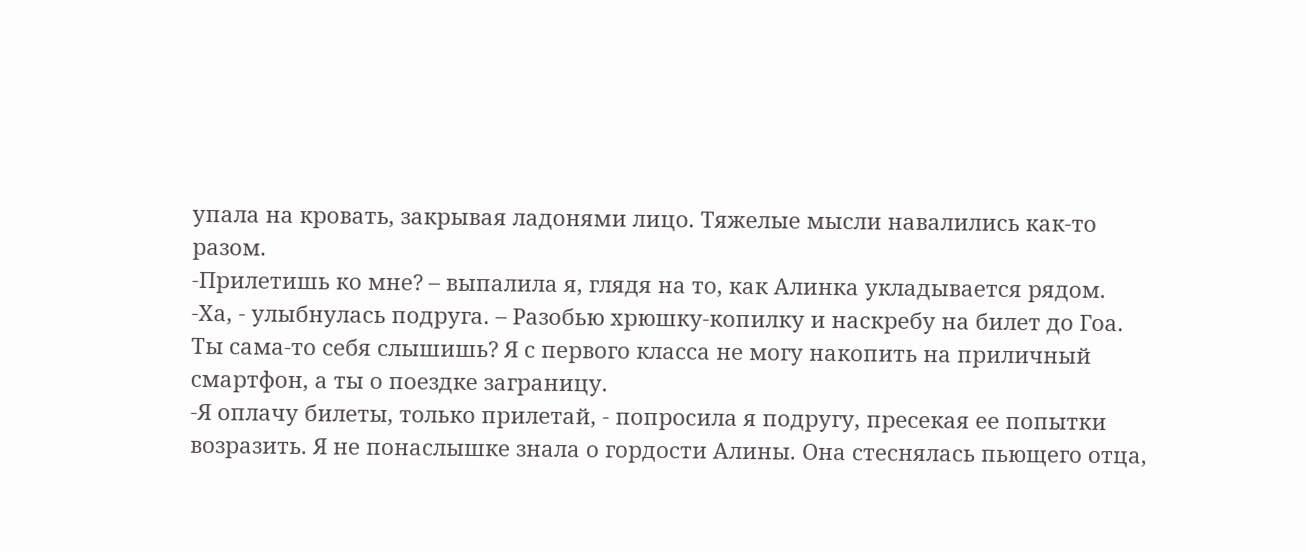упала на кровать, закрывая ладонями лицо. Тяжелые мысли навалились как-то разом.
-Прилетишь ко мне? – выпалила я, глядя на то, как Алинка укладывается рядом.
-Ха, - улыбнулась подруга. – Разобью хрюшку-копилку и наскребу на билет до Гоа. Ты сама-то себя слышишь? Я с первого класса не могу накопить на приличный смартфон, а ты о поездке заграницу.
-Я оплачу билеты, только прилетай, - попросила я подругу, пресекая ее попытки возразить. Я не понаслышке знала о гордости Алины. Она стеснялась пьющего отца,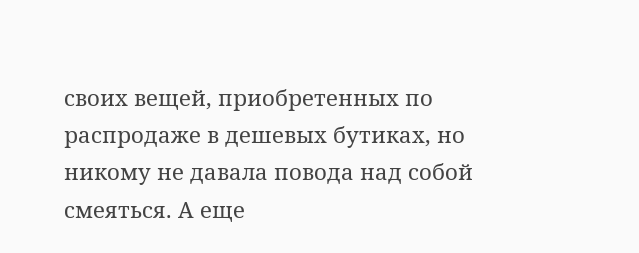своих вещей, приобретенных по распродаже в дешевых бутиках, но никому не давала повода над собой смеяться. А еще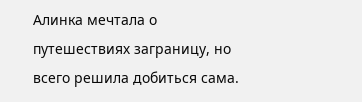Алинка мечтала о путешествиях заграницу, но всего решила добиться сама.